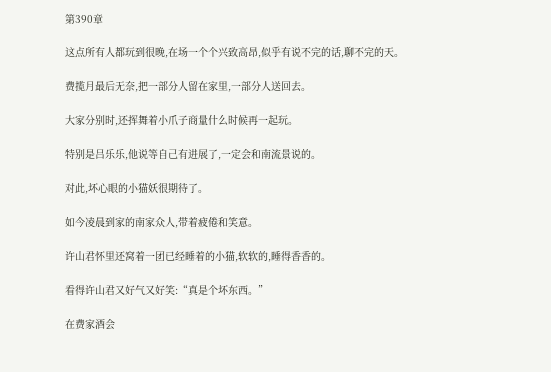第390章

这点所有人都玩到很晚,在场一个个兴致高昂,似乎有说不完的话,聊不完的天。

费揽月最后无奈,把一部分人留在家里,一部分人送回去。

大家分别时,还挥舞着小爪子商量什么时候再一起玩。

特别是吕乐乐,他说等自己有进展了,一定会和南流景说的。

对此,坏心眼的小猫妖很期待了。

如今凌晨到家的南家众人,带着疲倦和笑意。

许山君怀里还窝着一团已经睡着的小猫,软软的,睡得香香的。

看得许山君又好气又好笑:“真是个坏东西。”

在费家酒会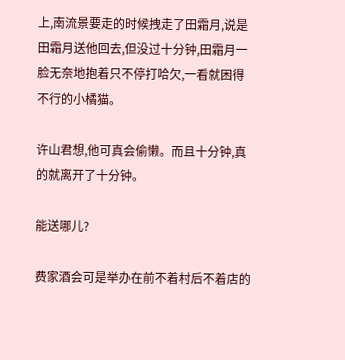上,南流景要走的时候拽走了田霜月,说是田霜月送他回去,但没过十分钟,田霜月一脸无奈地抱着只不停打哈欠,一看就困得不行的小橘猫。

许山君想,他可真会偷懒。而且十分钟,真的就离开了十分钟。

能送哪儿?

费家酒会可是举办在前不着村后不着店的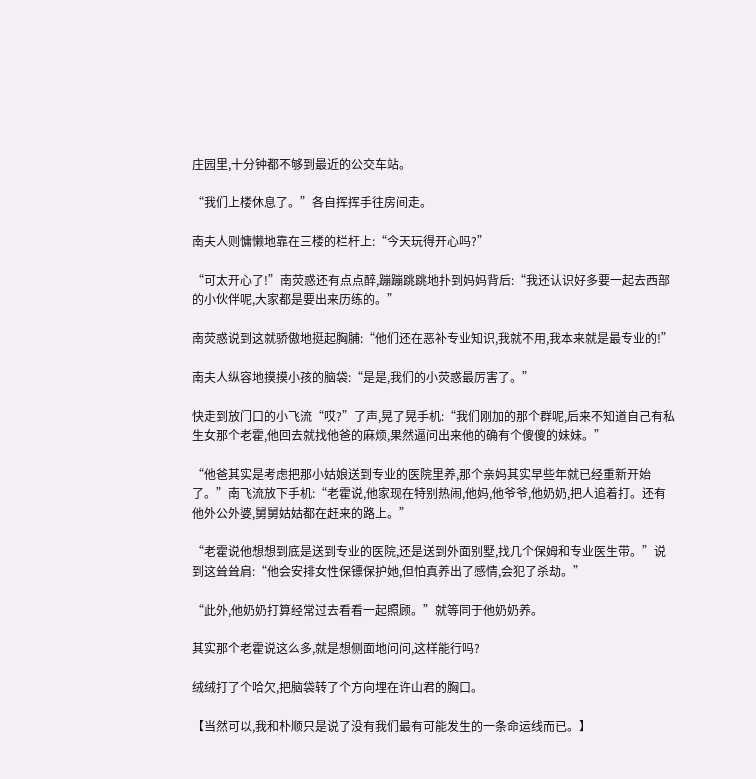庄园里,十分钟都不够到最近的公交车站。

“我们上楼休息了。”各自挥挥手往房间走。

南夫人则慵懒地靠在三楼的栏杆上:“今天玩得开心吗?”

“可太开心了!”南荧惑还有点点醉,蹦蹦跳跳地扑到妈妈背后:“我还认识好多要一起去西部的小伙伴呢,大家都是要出来历练的。”

南荧惑说到这就骄傲地挺起胸脯:“他们还在恶补专业知识,我就不用,我本来就是最专业的!”

南夫人纵容地摸摸小孩的脑袋:“是是,我们的小荧惑最厉害了。”

快走到放门口的小飞流“哎?”了声,晃了晃手机:“我们刚加的那个群呢,后来不知道自己有私生女那个老霍,他回去就找他爸的麻烦,果然逼问出来他的确有个傻傻的妹妹。”

“他爸其实是考虑把那小姑娘送到专业的医院里养,那个亲妈其实早些年就已经重新开始了。”南飞流放下手机:“老霍说,他家现在特别热闹,他妈,他爷爷,他奶奶,把人追着打。还有他外公外婆,舅舅姑姑都在赶来的路上。”

“老霍说他想想到底是送到专业的医院,还是送到外面别墅,找几个保姆和专业医生带。”说到这耸耸肩:“他会安排女性保镖保护她,但怕真养出了感情,会犯了杀劫。”

“此外,他奶奶打算经常过去看看一起照顾。”就等同于他奶奶养。

其实那个老霍说这么多,就是想侧面地问问,这样能行吗?

绒绒打了个哈欠,把脑袋转了个方向埋在许山君的胸口。

【当然可以,我和朴顺只是说了没有我们最有可能发生的一条命运线而已。】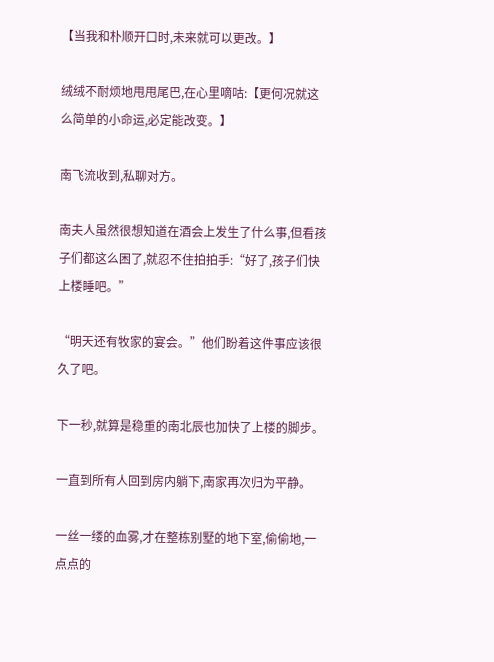【当我和朴顺开口时,未来就可以更改。】

绒绒不耐烦地甩甩尾巴,在心里嘀咕:【更何况就这么简单的小命运,必定能改变。】

南飞流收到,私聊对方。

南夫人虽然很想知道在酒会上发生了什么事,但看孩子们都这么困了,就忍不住拍拍手:“好了,孩子们快上楼睡吧。”

“明天还有牧家的宴会。”他们盼着这件事应该很久了吧。

下一秒,就算是稳重的南北辰也加快了上楼的脚步。

一直到所有人回到房内躺下,南家再次归为平静。

一丝一缕的血雾,才在整栋别墅的地下室,偷偷地,一点点的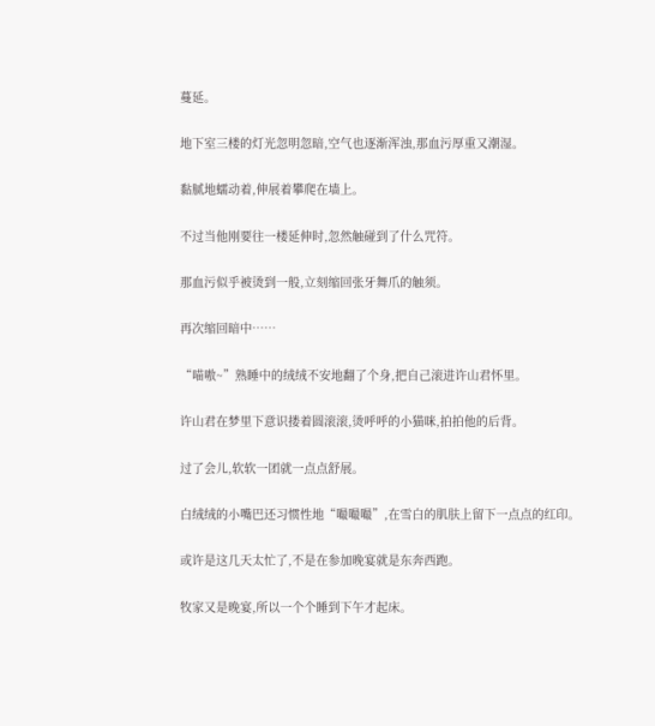蔓延。

地下室三楼的灯光忽明忽暗,空气也逐渐浑浊,那血污厚重又潮湿。

黏腻地蠕动着,伸展着攀爬在墙上。

不过当他刚要往一楼延伸时,忽然触碰到了什么咒符。

那血污似乎被烫到一般,立刻缩回张牙舞爪的触须。

再次缩回暗中……

“喵嗷~”熟睡中的绒绒不安地翻了个身,把自己滚进许山君怀里。

许山君在梦里下意识搂着圆滚滚,烫呼呼的小猫咪,拍拍他的后背。

过了会儿,软软一团就一点点舒展。

白绒绒的小嘴巴还习惯性地“嘬嘬嘬”,在雪白的肌肤上留下一点点的红印。

或许是这几天太忙了,不是在参加晚宴就是东奔西跑。

牧家又是晚宴,所以一个个睡到下午才起床。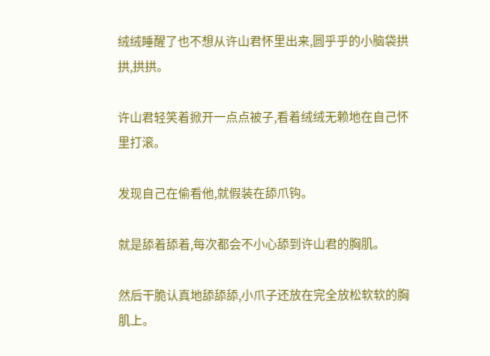绒绒睡醒了也不想从许山君怀里出来,圆乎乎的小脑袋拱拱,拱拱。

许山君轻笑着掀开一点点被子,看着绒绒无赖地在自己怀里打滚。

发现自己在偷看他,就假装在舔爪钩。

就是舔着舔着,每次都会不小心舔到许山君的胸肌。

然后干脆认真地舔舔舔,小爪子还放在完全放松软软的胸肌上。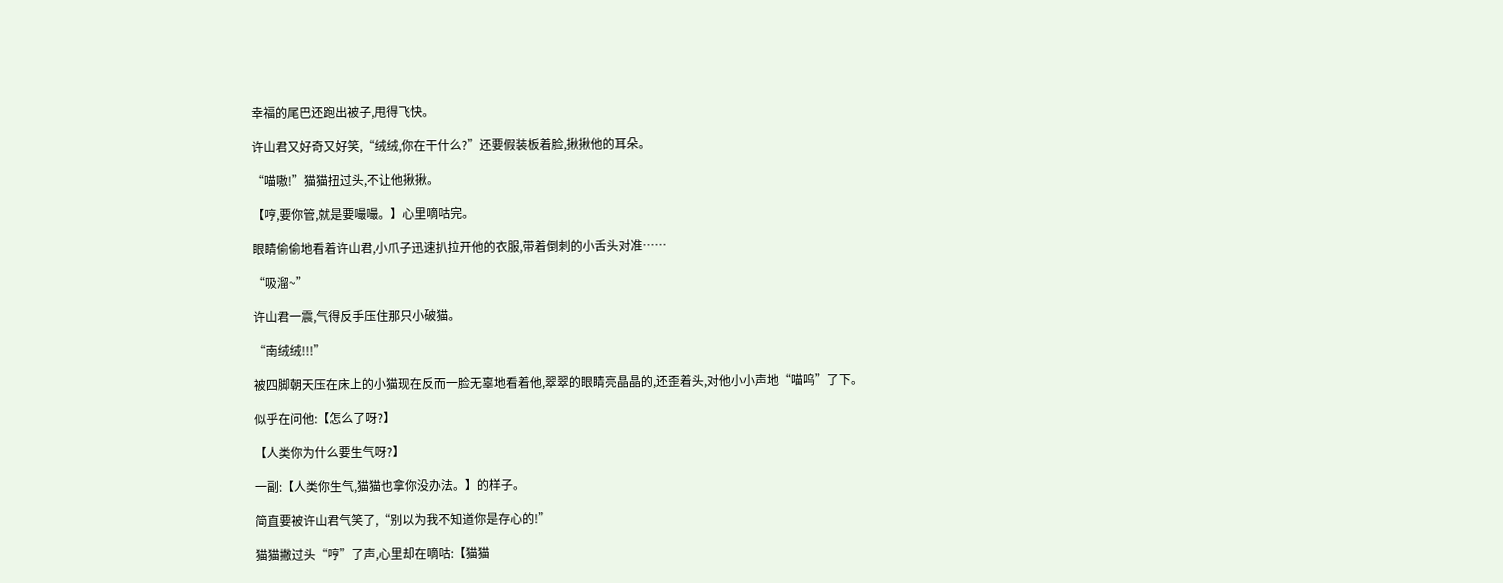幸福的尾巴还跑出被子,甩得飞快。

许山君又好奇又好笑,“绒绒,你在干什么?”还要假装板着脸,揪揪他的耳朵。

“喵嗷!”猫猫扭过头,不让他揪揪。

【哼,要你管,就是要嘬嘬。】心里嘀咕完。

眼睛偷偷地看着许山君,小爪子迅速扒拉开他的衣服,带着倒刺的小舌头对准……

“吸溜~”

许山君一震,气得反手压住那只小破猫。

“南绒绒!!!”

被四脚朝天压在床上的小猫现在反而一脸无辜地看着他,翠翠的眼睛亮晶晶的,还歪着头,对他小小声地“喵呜”了下。

似乎在问他:【怎么了呀?】

【人类你为什么要生气呀?】

一副:【人类你生气,猫猫也拿你没办法。】的样子。

简直要被许山君气笑了,“别以为我不知道你是存心的!”

猫猫撇过头“哼”了声,心里却在嘀咕:【猫猫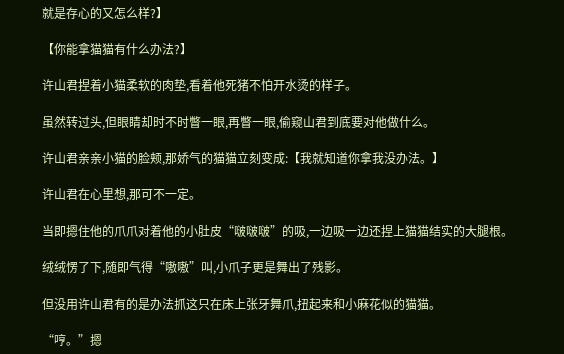就是存心的又怎么样?】

【你能拿猫猫有什么办法?】

许山君捏着小猫柔软的肉垫,看着他死猪不怕开水烫的样子。

虽然转过头,但眼睛却时不时瞥一眼,再瞥一眼,偷窥山君到底要对他做什么。

许山君亲亲小猫的脸颊,那娇气的猫猫立刻变成:【我就知道你拿我没办法。】

许山君在心里想,那可不一定。

当即摁住他的爪爪对着他的小肚皮“啵啵啵”的吸,一边吸一边还捏上猫猫结实的大腿根。

绒绒愣了下,随即气得“嗷嗷”叫,小爪子更是舞出了残影。

但没用许山君有的是办法抓这只在床上张牙舞爪,扭起来和小麻花似的猫猫。

“哼。”摁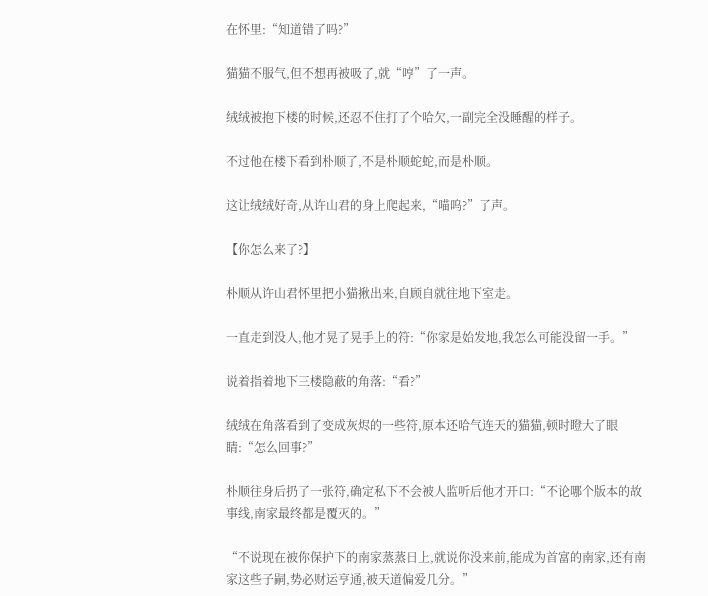在怀里:“知道错了吗?”

猫猫不服气,但不想再被吸了,就“哼”了一声。

绒绒被抱下楼的时候,还忍不住打了个哈欠,一副完全没睡醒的样子。

不过他在楼下看到朴顺了,不是朴顺蛇蛇,而是朴顺。

这让绒绒好奇,从许山君的身上爬起来,“喵呜?”了声。

【你怎么来了?】

朴顺从许山君怀里把小猫揪出来,自顾自就往地下室走。

一直走到没人,他才晃了晃手上的符:“你家是始发地,我怎么可能没留一手。”

说着指着地下三楼隐蔽的角落:“看?”

绒绒在角落看到了变成灰烬的一些符,原本还哈气连天的猫猫,顿时瞪大了眼睛:“怎么回事?”

朴顺往身后扔了一张符,确定私下不会被人监听后他才开口:“不论哪个版本的故事线,南家最终都是覆灭的。”

“不说现在被你保护下的南家蒸蒸日上,就说你没来前,能成为首富的南家,还有南家这些子嗣,势必财运亨通,被天道偏爱几分。”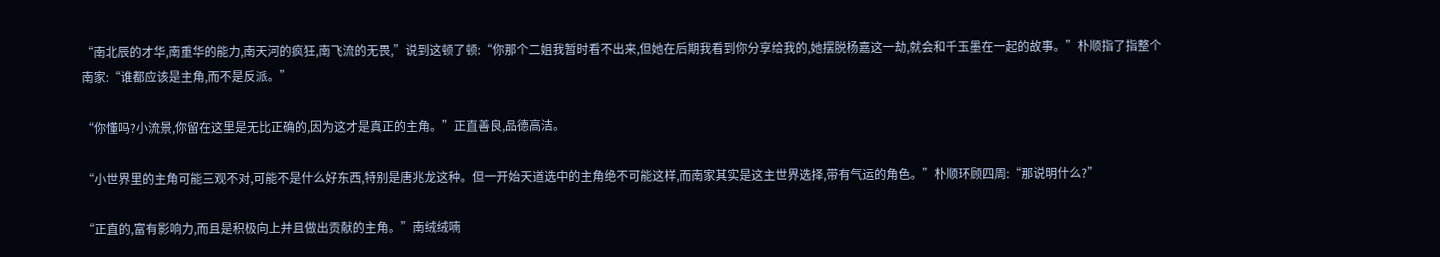“南北辰的才华,南重华的能力,南天河的疯狂,南飞流的无畏,”说到这顿了顿:“你那个二姐我暂时看不出来,但她在后期我看到你分享给我的,她摆脱杨嘉这一劫,就会和千玉墨在一起的故事。”朴顺指了指整个南家:“谁都应该是主角,而不是反派。”

“你懂吗?小流景,你留在这里是无比正确的,因为这才是真正的主角。”正直善良,品德高洁。

“小世界里的主角可能三观不对,可能不是什么好东西,特别是唐兆龙这种。但一开始天道选中的主角绝不可能这样,而南家其实是这主世界选择,带有气运的角色。”朴顺环顾四周:“那说明什么?”

“正直的,富有影响力,而且是积极向上并且做出贡献的主角。”南绒绒喃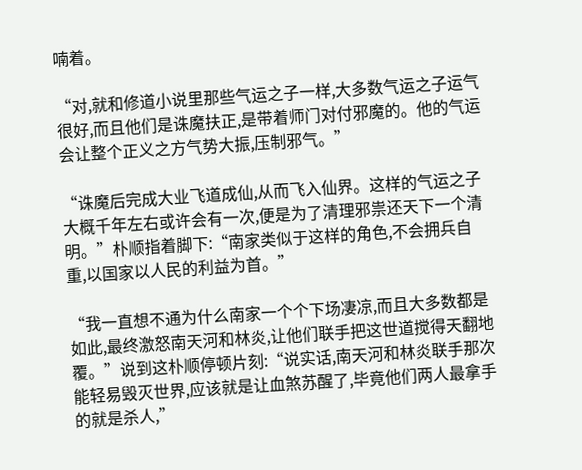喃着。

“对,就和修道小说里那些气运之子一样,大多数气运之子运气很好,而且他们是诛魔扶正,是带着师门对付邪魔的。他的气运会让整个正义之方气势大振,压制邪气。”

“诛魔后完成大业飞道成仙,从而飞入仙界。这样的气运之子大概千年左右或许会有一次,便是为了清理邪祟还天下一个清明。”朴顺指着脚下:“南家类似于这样的角色,不会拥兵自重,以国家以人民的利益为首。”

“我一直想不通为什么南家一个个下场凄凉,而且大多数都是如此,最终激怒南天河和林炎,让他们联手把这世道搅得天翻地覆。”说到这朴顺停顿片刻:“说实话,南天河和林炎联手那次能轻易毁灭世界,应该就是让血煞苏醒了,毕竟他们两人最拿手的就是杀人,”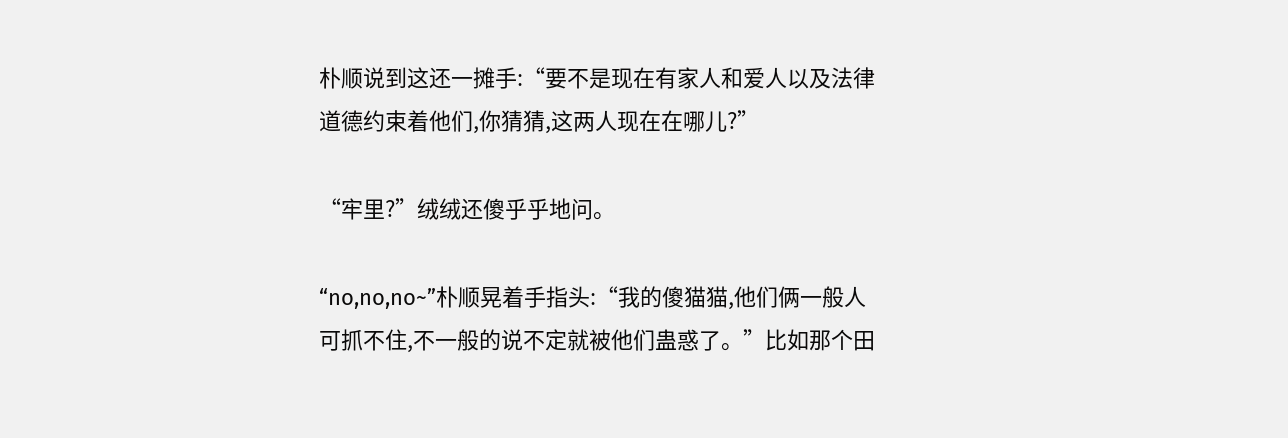朴顺说到这还一摊手:“要不是现在有家人和爱人以及法律道德约束着他们,你猜猜,这两人现在在哪儿?”

“牢里?”绒绒还傻乎乎地问。

“no,no,no~”朴顺晃着手指头:“我的傻猫猫,他们俩一般人可抓不住,不一般的说不定就被他们蛊惑了。”比如那个田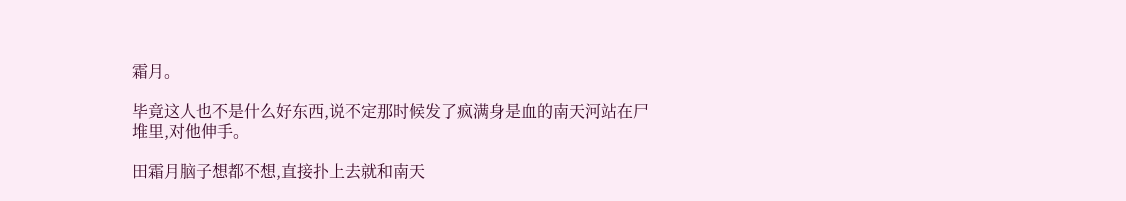霜月。

毕竟这人也不是什么好东西,说不定那时候发了疯满身是血的南天河站在尸堆里,对他伸手。

田霜月脑子想都不想,直接扑上去就和南天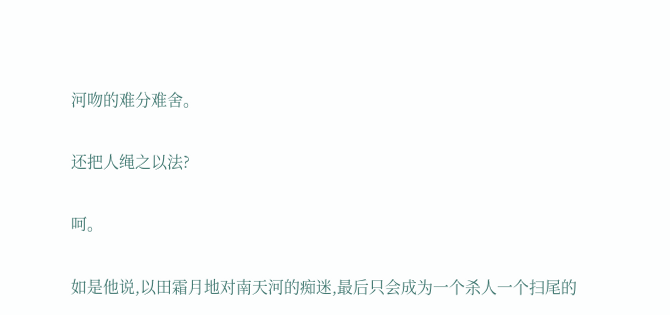河吻的难分难舍。

还把人绳之以法?

呵。

如是他说,以田霜月地对南天河的痴迷,最后只会成为一个杀人一个扫尾的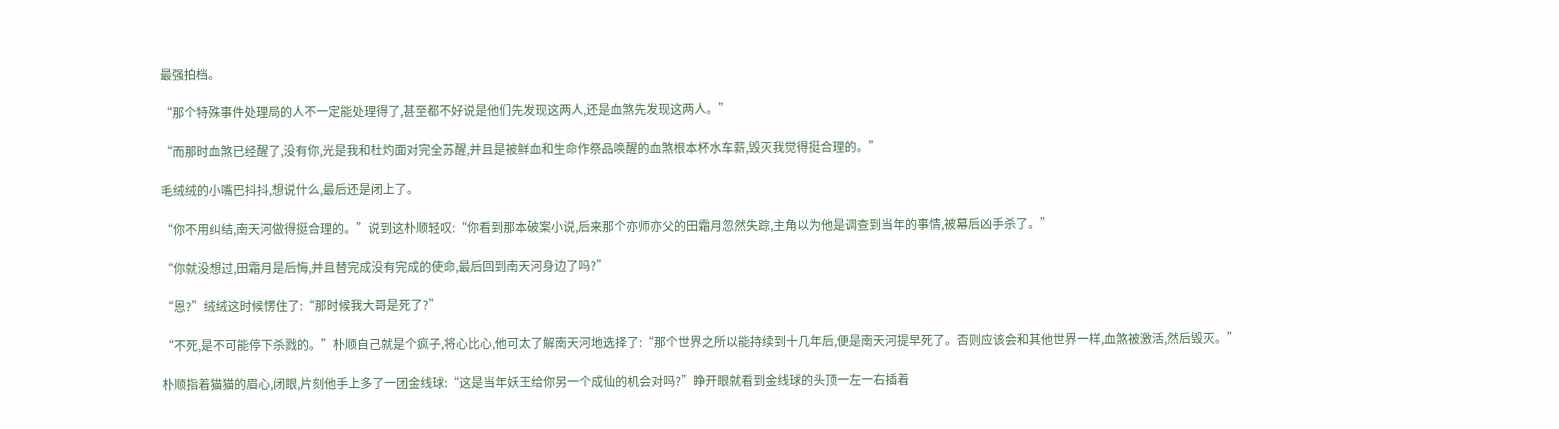最强拍档。

“那个特殊事件处理局的人不一定能处理得了,甚至都不好说是他们先发现这两人,还是血煞先发现这两人。”

“而那时血煞已经醒了,没有你,光是我和杜灼面对完全苏醒,并且是被鲜血和生命作祭品唤醒的血煞根本杯水车薪,毁灭我觉得挺合理的。”

毛绒绒的小嘴巴抖抖,想说什么,最后还是闭上了。

“你不用纠结,南天河做得挺合理的。”说到这朴顺轻叹:“你看到那本破案小说,后来那个亦师亦父的田霜月忽然失踪,主角以为他是调查到当年的事情,被幕后凶手杀了。”

“你就没想过,田霜月是后悔,并且替完成没有完成的使命,最后回到南天河身边了吗?”

“恩?”绒绒这时候愣住了:“那时候我大哥是死了?”

“不死,是不可能停下杀戮的。”朴顺自己就是个疯子,将心比心,他可太了解南天河地选择了:“那个世界之所以能持续到十几年后,便是南天河提早死了。否则应该会和其他世界一样,血煞被激活,然后毁灭。”

朴顺指着猫猫的眉心,闭眼,片刻他手上多了一团金线球:“这是当年妖王给你另一个成仙的机会对吗?”睁开眼就看到金线球的头顶一左一右插着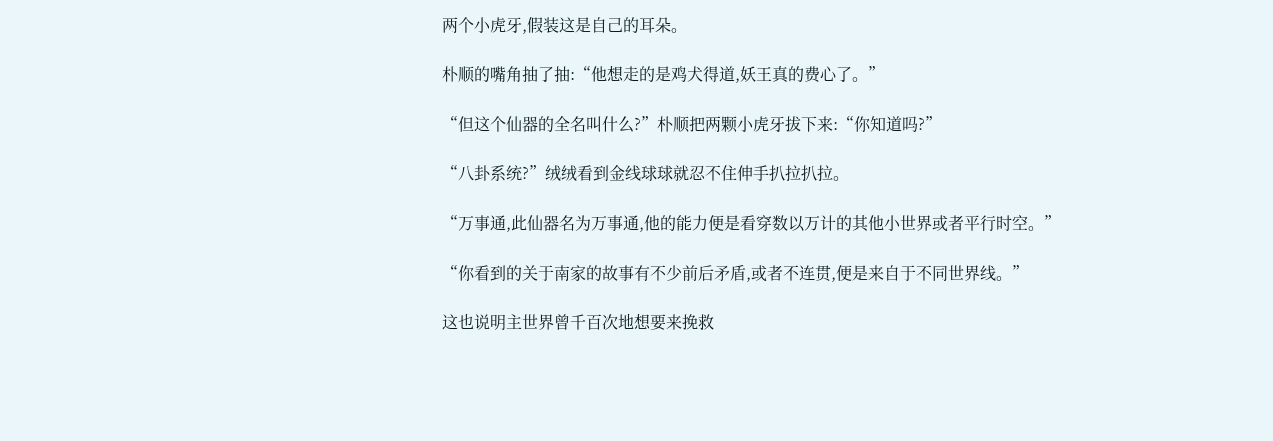两个小虎牙,假装这是自己的耳朵。

朴顺的嘴角抽了抽:“他想走的是鸡犬得道,妖王真的费心了。”

“但这个仙器的全名叫什么?”朴顺把两颗小虎牙拔下来:“你知道吗?”

“八卦系统?”绒绒看到金线球球就忍不住伸手扒拉扒拉。

“万事通,此仙器名为万事通,他的能力便是看穿数以万计的其他小世界或者平行时空。”

“你看到的关于南家的故事有不少前后矛盾,或者不连贯,便是来自于不同世界线。”

这也说明主世界曾千百次地想要来挽救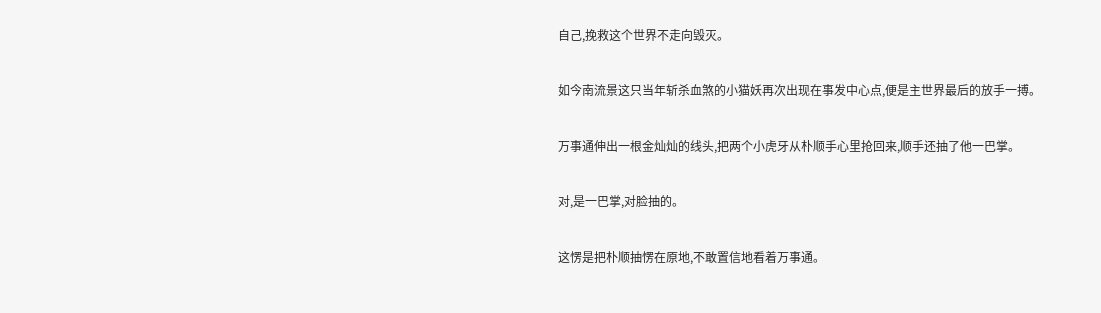自己,挽救这个世界不走向毁灭。

如今南流景这只当年斩杀血煞的小猫妖再次出现在事发中心点,便是主世界最后的放手一搏。

万事通伸出一根金灿灿的线头,把两个小虎牙从朴顺手心里抢回来,顺手还抽了他一巴掌。

对,是一巴掌,对脸抽的。

这愣是把朴顺抽愣在原地,不敢置信地看着万事通。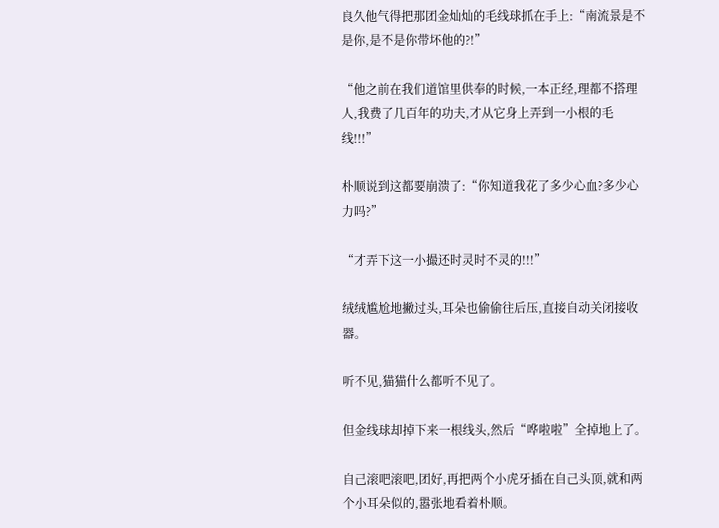良久他气得把那团金灿灿的毛线球抓在手上:“南流景是不是你,是不是你带坏他的?!”

“他之前在我们道馆里供奉的时候,一本正经,理都不搭理人,我费了几百年的功夫,才从它身上弄到一小根的毛线!!!”

朴顺说到这都要崩溃了:“你知道我花了多少心血?多少心力吗?”

“才弄下这一小撮还时灵时不灵的!!!”

绒绒尴尬地撇过头,耳朵也偷偷往后压,直接自动关闭接收器。

听不见,猫猫什么都听不见了。

但金线球却掉下来一根线头,然后“哗啦啦”全掉地上了。

自己滚吧滚吧,团好,再把两个小虎牙插在自己头顶,就和两个小耳朵似的,嚣张地看着朴顺。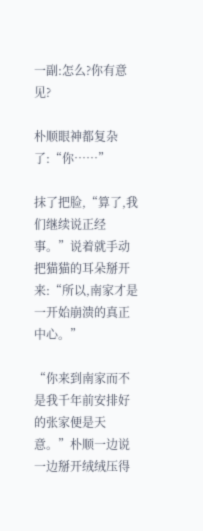一副:怎么?你有意见?

朴顺眼神都复杂了:“你……”

抹了把脸,“算了,我们继续说正经事。”说着就手动把猫猫的耳朵掰开来:“所以,南家才是一开始崩溃的真正中心。”

“你来到南家而不是我千年前安排好的张家便是天意。”朴顺一边说一边掰开绒绒压得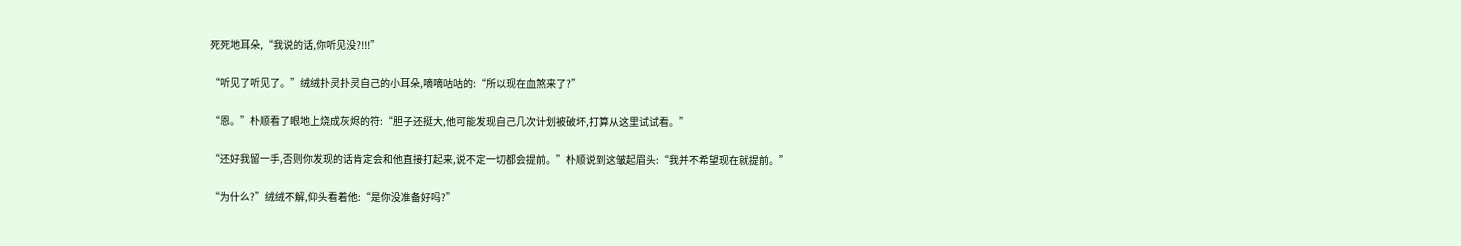死死地耳朵,“我说的话,你听见没?!!!”

“听见了听见了。”绒绒扑灵扑灵自己的小耳朵,嘀嘀咕咕的:“所以现在血煞来了?”

“恩。”朴顺看了眼地上烧成灰烬的符:“胆子还挺大,他可能发现自己几次计划被破坏,打算从这里试试看。”

“还好我留一手,否则你发现的话肯定会和他直接打起来,说不定一切都会提前。”朴顺说到这皱起眉头:“我并不希望现在就提前。”

“为什么?”绒绒不解,仰头看着他:“是你没准备好吗?”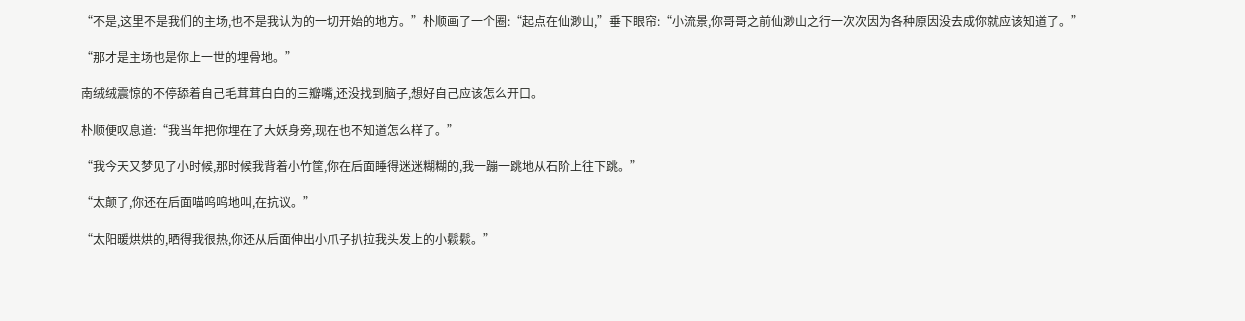“不是,这里不是我们的主场,也不是我认为的一切开始的地方。”朴顺画了一个圈:“起点在仙渺山,”垂下眼帘:“小流景,你哥哥之前仙渺山之行一次次因为各种原因没去成你就应该知道了。”

“那才是主场也是你上一世的埋骨地。”

南绒绒震惊的不停舔着自己毛茸茸白白的三瓣嘴,还没找到脑子,想好自己应该怎么开口。

朴顺便叹息道:“我当年把你埋在了大妖身旁,现在也不知道怎么样了。”

“我今天又梦见了小时候,那时候我背着小竹筐,你在后面睡得迷迷糊糊的,我一蹦一跳地从石阶上往下跳。”

“太颠了,你还在后面喵呜呜地叫,在抗议。”

“太阳暖烘烘的,晒得我很热,你还从后面伸出小爪子扒拉我头发上的小鬏鬏。”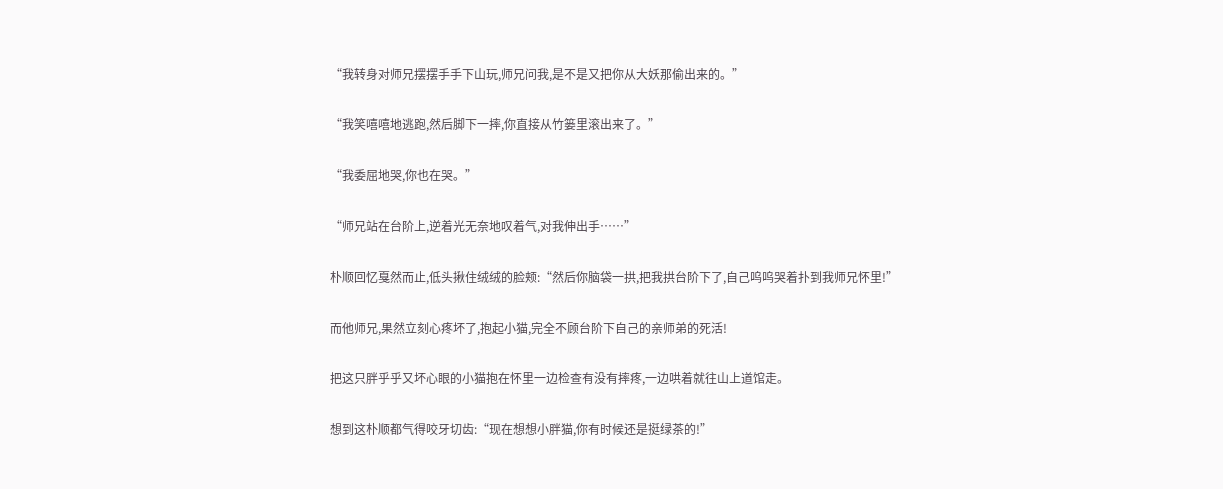“我转身对师兄摆摆手手下山玩,师兄问我,是不是又把你从大妖那偷出来的。”

“我笑嘻嘻地逃跑,然后脚下一摔,你直接从竹篓里滚出来了。”

“我委屈地哭,你也在哭。”

“师兄站在台阶上,逆着光无奈地叹着气,对我伸出手……”

朴顺回忆戛然而止,低头揪住绒绒的脸颊:“然后你脑袋一拱,把我拱台阶下了,自己呜呜哭着扑到我师兄怀里!”

而他师兄,果然立刻心疼坏了,抱起小猫,完全不顾台阶下自己的亲师弟的死活!

把这只胖乎乎又坏心眼的小猫抱在怀里一边检查有没有摔疼,一边哄着就往山上道馆走。

想到这朴顺都气得咬牙切齿:“现在想想小胖猫,你有时候还是挺绿茶的!”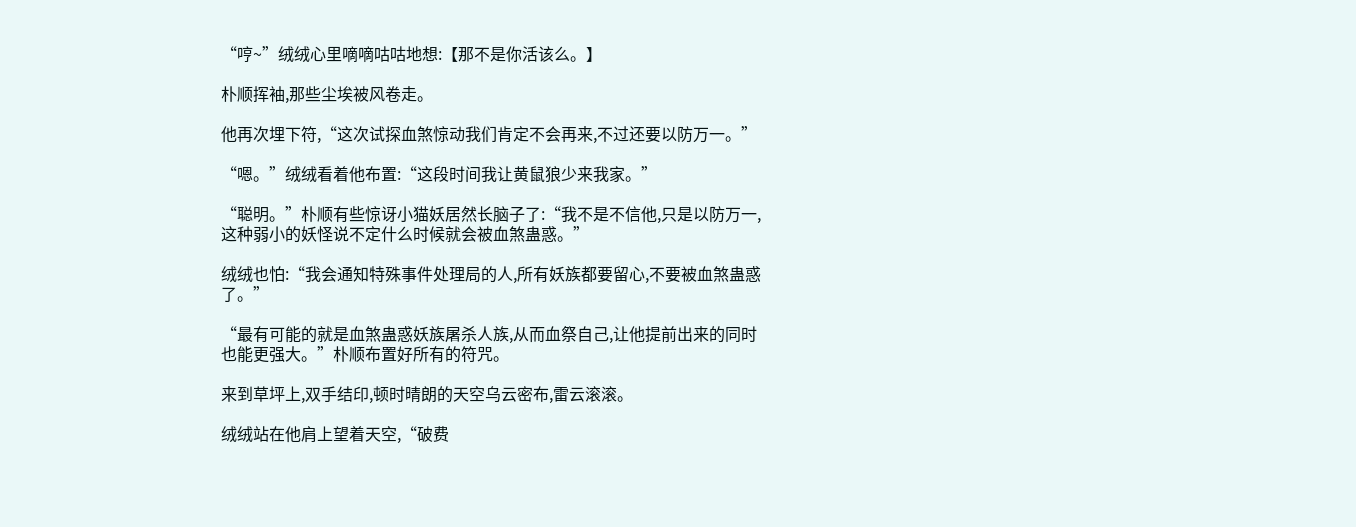“哼~”绒绒心里嘀嘀咕咕地想:【那不是你活该么。】

朴顺挥袖,那些尘埃被风卷走。

他再次埋下符,“这次试探血煞惊动我们肯定不会再来,不过还要以防万一。”

“嗯。”绒绒看着他布置:“这段时间我让黄鼠狼少来我家。”

“聪明。”朴顺有些惊讶小猫妖居然长脑子了:“我不是不信他,只是以防万一,这种弱小的妖怪说不定什么时候就会被血煞蛊惑。”

绒绒也怕:“我会通知特殊事件处理局的人,所有妖族都要留心,不要被血煞蛊惑了。”

“最有可能的就是血煞蛊惑妖族屠杀人族,从而血祭自己,让他提前出来的同时也能更强大。”朴顺布置好所有的符咒。

来到草坪上,双手结印,顿时晴朗的天空乌云密布,雷云滚滚。

绒绒站在他肩上望着天空,“破费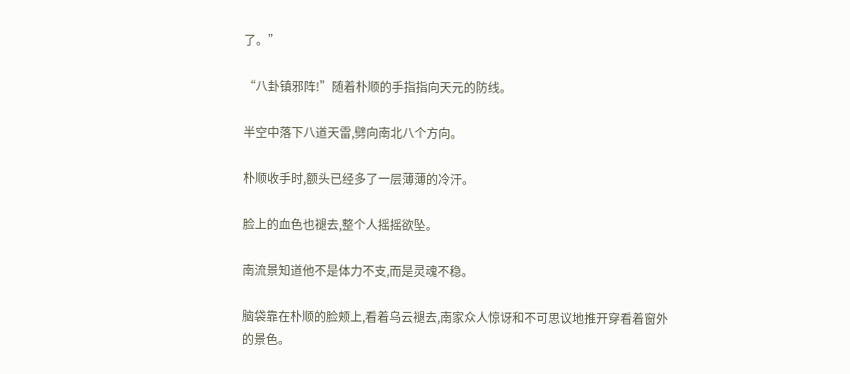了。”

“八卦镇邪阵!”随着朴顺的手指指向天元的防线。

半空中落下八道天雷,劈向南北八个方向。

朴顺收手时,额头已经多了一层薄薄的冷汗。

脸上的血色也褪去,整个人摇摇欲坠。

南流景知道他不是体力不支,而是灵魂不稳。

脑袋靠在朴顺的脸颊上,看着乌云褪去,南家众人惊讶和不可思议地推开穿看着窗外的景色。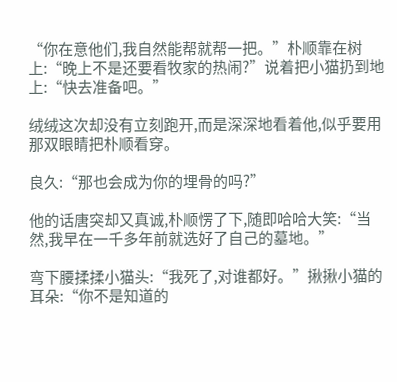“你在意他们,我自然能帮就帮一把。”朴顺靠在树上:“晚上不是还要看牧家的热闹?”说着把小猫扔到地上:“快去准备吧。”

绒绒这次却没有立刻跑开,而是深深地看着他,似乎要用那双眼睛把朴顺看穿。

良久:“那也会成为你的埋骨的吗?”

他的话唐突却又真诚,朴顺愣了下,随即哈哈大笑:“当然,我早在一千多年前就选好了自己的墓地。”

弯下腰揉揉小猫头:“我死了,对谁都好。”揪揪小猫的耳朵:“你不是知道的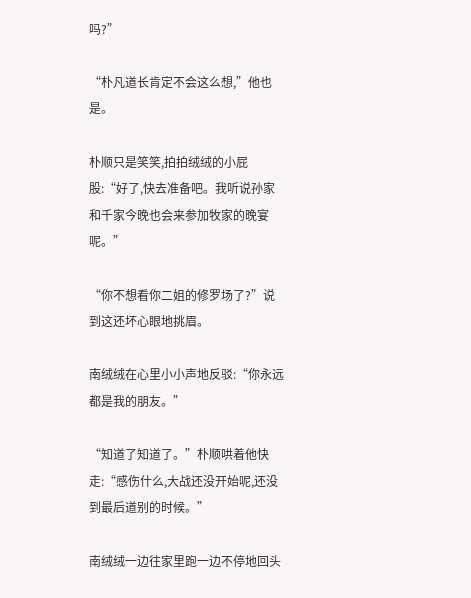吗?”

“朴凡道长肯定不会这么想,”他也是。

朴顺只是笑笑,拍拍绒绒的小屁股:“好了,快去准备吧。我听说孙家和千家今晚也会来参加牧家的晚宴呢。”

“你不想看你二姐的修罗场了?”说到这还坏心眼地挑眉。

南绒绒在心里小小声地反驳:“你永远都是我的朋友。”

“知道了知道了。”朴顺哄着他快走:“感伤什么,大战还没开始呢,还没到最后道别的时候。”

南绒绒一边往家里跑一边不停地回头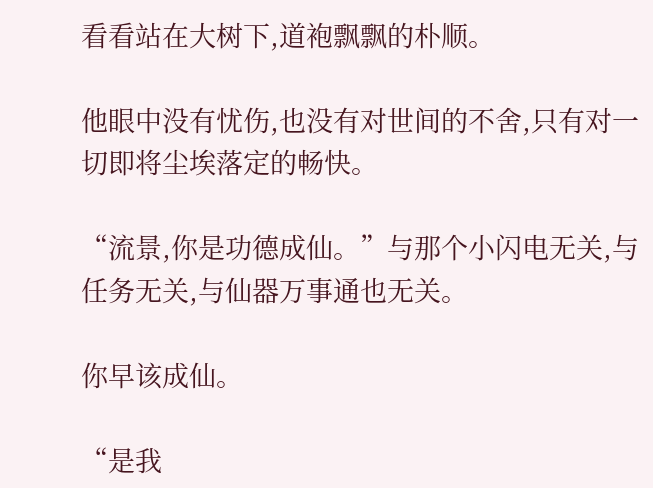看看站在大树下,道袍飘飘的朴顺。

他眼中没有忧伤,也没有对世间的不舍,只有对一切即将尘埃落定的畅快。

“流景,你是功德成仙。”与那个小闪电无关,与任务无关,与仙器万事通也无关。

你早该成仙。

“是我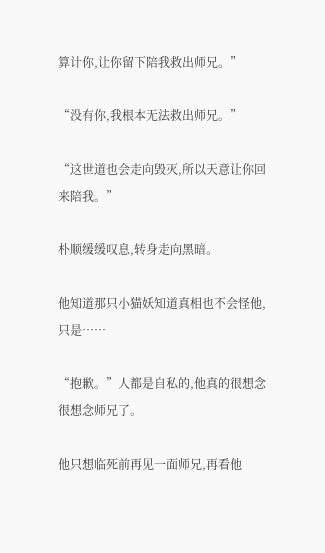算计你,让你留下陪我救出师兄。”

“没有你,我根本无法救出师兄。”

“这世道也会走向毁灭,所以天意让你回来陪我。”

朴顺缓缓叹息,转身走向黑暗。

他知道那只小猫妖知道真相也不会怪他,只是……

“抱歉。”人都是自私的,他真的很想念很想念师兄了。

他只想临死前再见一面师兄,再看他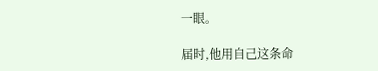一眼。

届时,他用自己这条命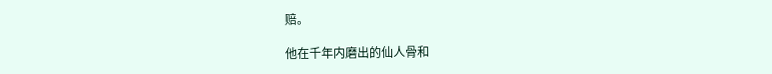赔。

他在千年内磨出的仙人骨和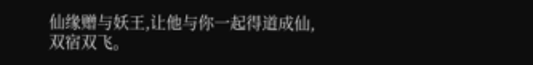仙缘赠与妖王,让他与你一起得道成仙,双宿双飞。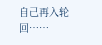自己再入轮回……